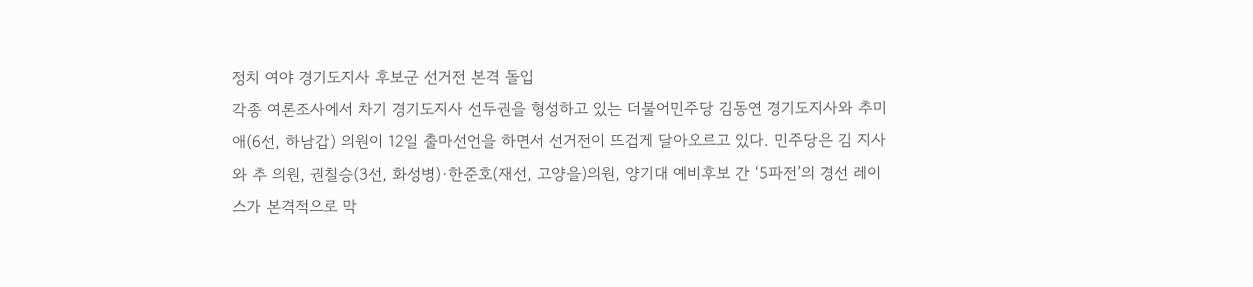정치 여야 경기도지사 후보군 선거전 본격 돌입
각종 여론조사에서 차기 경기도지사 선두권을 형성하고 있는 더불어민주당 김동연 경기도지사와 추미애(6선, 하남갑) 의원이 12일 출마선언을 하면서 선거전이 뜨겁게 달아오르고 있다. 민주당은 김 지사와 추 의원, 권칠승(3선, 화성병)·한준호(재선, 고양을)의원, 양기대 예비후보 간 ‘5파전’의 경선 레이스가 본격적으로 막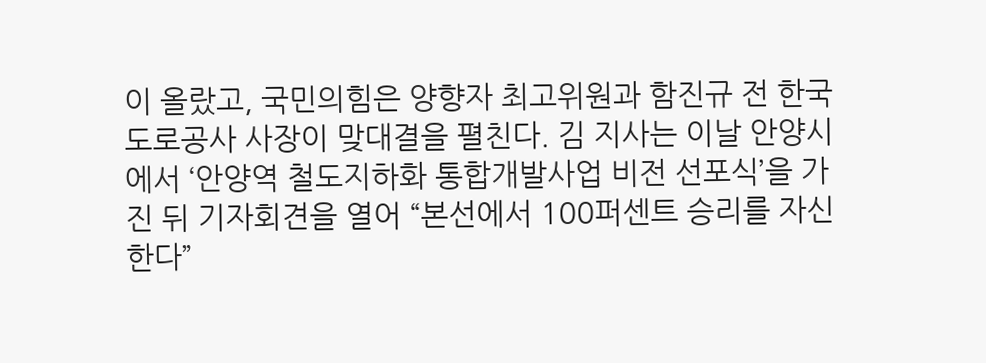이 올랐고, 국민의힘은 양향자 최고위원과 함진규 전 한국도로공사 사장이 맞대결을 펼친다. 김 지사는 이날 안양시에서 ‘안양역 철도지하화 통합개발사업 비전 선포식’을 가진 뒤 기자회견을 열어 “본선에서 100퍼센트 승리를 자신한다”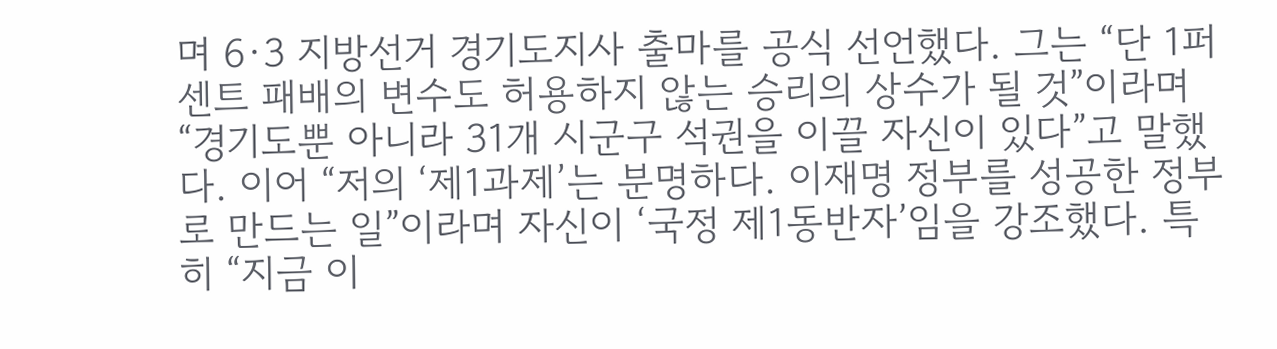며 6·3 지방선거 경기도지사 출마를 공식 선언했다. 그는 “단 1퍼센트 패배의 변수도 허용하지 않는 승리의 상수가 될 것”이라며 “경기도뿐 아니라 31개 시군구 석권을 이끌 자신이 있다”고 말했다. 이어 “저의 ‘제1과제’는 분명하다. 이재명 정부를 성공한 정부로 만드는 일”이라며 자신이 ‘국정 제1동반자’임을 강조했다. 특히 “지금 이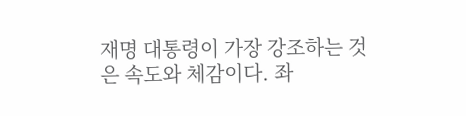재명 대통령이 가장 강조하는 것은 속도와 체감이다. 좌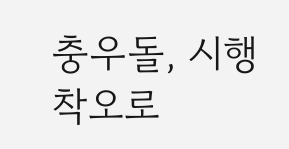충우돌, 시행착오로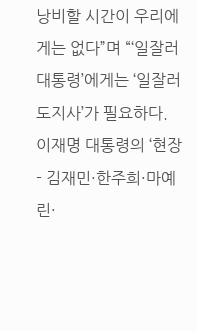낭비할 시간이 우리에게는 없다”며 “‘일잘러 대통령’에게는 ‘일잘러 도지사’가 필요하다. 이재명 대통령의 ‘현장
- 김재민·한주희·마예린·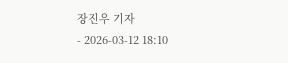장진우 기자
- 2026-03-12 18:10